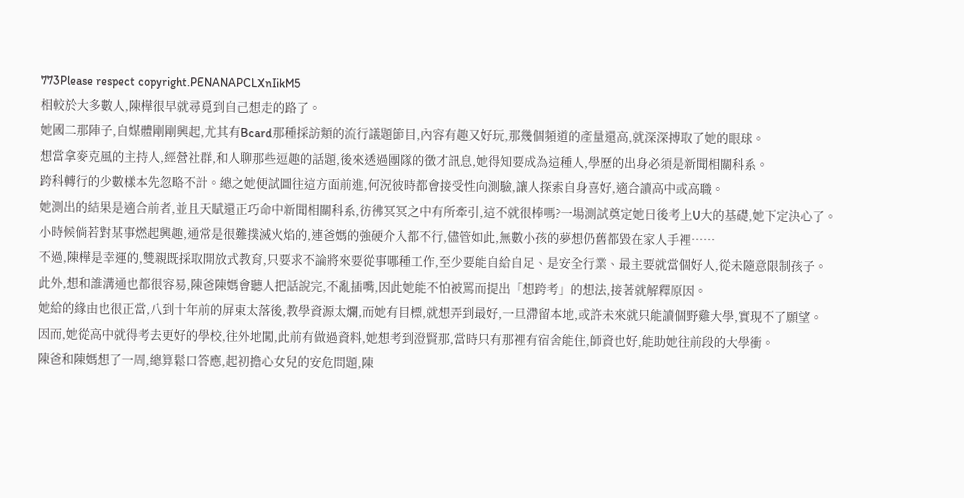773Please respect copyright.PENANAPCLXnIikM5
相較於大多數人,陳樺很早就尋覓到自己想走的路了。
她國二那陣子,自媒體剛剛興起,尤其有Bcard那種採訪類的流行議題節目,內容有趣又好玩,那幾個頻道的產量還高,就深深搏取了她的眼球。
想當拿麥克風的主持人,經營社群,和人聊那些逗趣的話題,後來透過團隊的徵才訊息,她得知要成為這種人,學歷的出身必須是新聞相關科系。
跨科轉行的少數樣本先忽略不計。總之她便試圖往這方面前進,何況彼時都會接受性向測驗,讓人探索自身喜好,適合讀高中或高職。
她測出的結果是適合前者,並且天賦還正巧命中新聞相關科系,彷彿冥冥之中有所牽引,這不就很棒嗎?一場測試奠定她日後考上U大的基礎,她下定決心了。
小時候倘若對某事燃起興趣,通常是很難撲滅火焰的,連爸媽的強硬介入都不行,儘管如此,無數小孩的夢想仍舊都毀在家人手裡……
不過,陳樺是幸運的,雙親既採取開放式教育,只要求不論將來要從事哪種工作,至少要能自給自足、是安全行業、最主要就當個好人,從未隨意限制孩子。
此外,想和誰溝通也都很容易,陳爸陳媽會聽人把話說完,不亂插嘴,因此她能不怕被罵而提出「想跨考」的想法,接著就解釋原因。
她給的緣由也很正當,八到十年前的屏東太落後,教學資源太爛,而她有目標,就想弄到最好,一旦滯留本地,或許未來就只能讀個野雞大學,實現不了願望。
因而,她從高中就得考去更好的學校,往外地闖,此前有做過資料,她想考到澄賢那,當時只有那裡有宿舍能住,師資也好,能助她往前段的大學衝。
陳爸和陳媽想了一周,總算鬆口答應,起初擔心女兒的安危問題,陳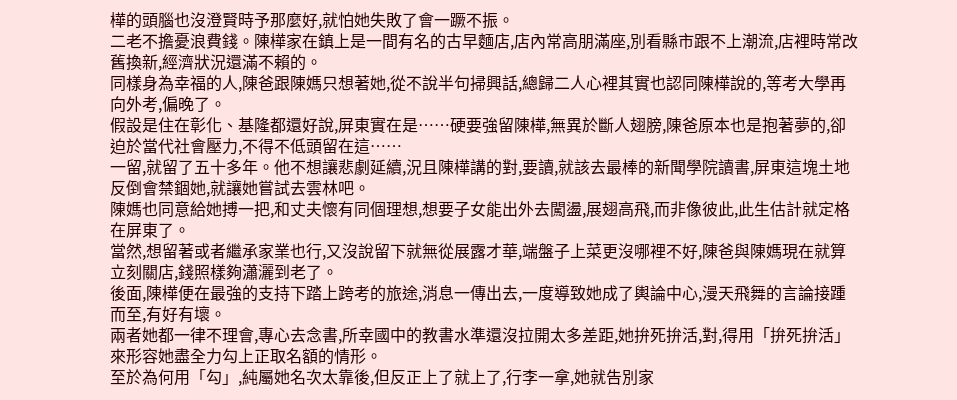樺的頭腦也沒澄賢時予那麼好,就怕她失敗了會一蹶不振。
二老不擔憂浪費錢。陳樺家在鎮上是一間有名的古早麵店,店內常高朋滿座,別看縣市跟不上潮流,店裡時常改舊換新,經濟狀況還滿不賴的。
同樣身為幸福的人,陳爸跟陳媽只想著她,從不說半句掃興話,總歸二人心裡其實也認同陳樺說的,等考大學再向外考,偏晚了。
假設是住在彰化、基隆都還好說,屏東實在是……硬要強留陳樺,無異於斷人翅膀,陳爸原本也是抱著夢的,卻迫於當代社會壓力,不得不低頭留在這……
一留,就留了五十多年。他不想讓悲劇延續,況且陳樺講的對,要讀,就該去最棒的新聞學院讀書,屏東這塊土地反倒會禁錮她,就讓她嘗試去雲林吧。
陳媽也同意給她搏一把,和丈夫懷有同個理想,想要子女能出外去闖盪,展翅高飛,而非像彼此,此生估計就定格在屏東了。
當然,想留著或者繼承家業也行,又沒說留下就無從展露才華,端盤子上菜更沒哪裡不好,陳爸與陳媽現在就算立刻關店,錢照樣夠瀟灑到老了。
後面,陳樺便在最強的支持下踏上跨考的旅途,消息一傳出去,一度導致她成了輿論中心,漫天飛舞的言論接踵而至,有好有壞。
兩者她都一律不理會,專心去念書,所幸國中的教書水準還沒拉開太多差距,她拚死拚活,對,得用「拚死拚活」來形容她盡全力勾上正取名額的情形。
至於為何用「勾」,純屬她名次太靠後,但反正上了就上了,行李一拿,她就告別家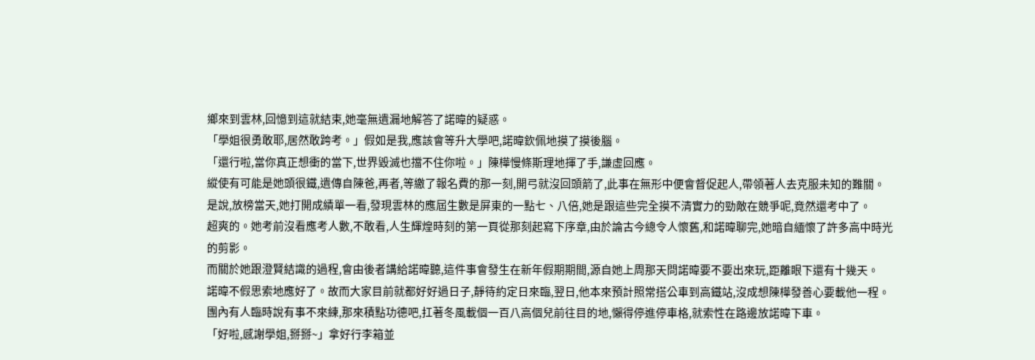鄉來到雲林,回憶到這就結束,她毫無遺漏地解答了諾暐的疑惑。
「學姐很勇敢耶,居然敢跨考。」假如是我,應該會等升大學吧,諾暐欽佩地摸了摸後腦。
「還行啦,當你真正想衝的當下,世界毀滅也擋不住你啦。」陳樺慢條斯理地揮了手,謙虛回應。
縱使有可能是她頭很鐵,遺傳自陳爸,再者,等繳了報名費的那一刻,開弓就沒回頭箭了,此事在無形中便會督促起人,帶領著人去克服未知的難關。
是說,放榜當天,她打開成績單一看,發現雲林的應屆生數是屏東的一點七、八倍,她是跟這些完全摸不清實力的勁敵在競爭呢,竟然還考中了。
超爽的。她考前沒看應考人數,不敢看,人生輝煌時刻的第一頁從那刻起寫下序章,由於論古今總令人懷舊,和諾暐聊完,她暗自緬懷了許多高中時光的剪影。
而關於她跟澄賢結識的過程,會由後者講給諾暐聽,這件事會發生在新年假期期間,源自她上周那天問諾暐要不要出來玩,距離眼下還有十幾天。
諾暐不假思索地應好了。故而大家目前就都好好過日子,靜待約定日來臨,翌日,他本來預計照常搭公車到高鐵站,沒成想陳樺發善心要載他一程。
團內有人臨時說有事不來練,那來積點功德吧,扛著冬風載個一百八高個兒前往目的地,懶得停進停車格,就索性在路邊放諾暐下車。
「好啦,感謝學姐,掰掰~」拿好行李箱並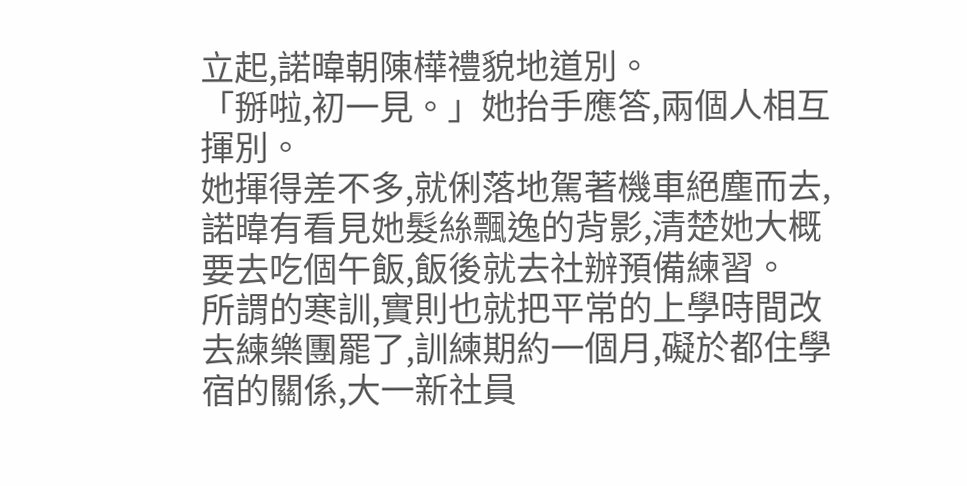立起,諾暐朝陳樺禮貌地道別。
「掰啦,初一見。」她抬手應答,兩個人相互揮別。
她揮得差不多,就俐落地駕著機車絕塵而去,諾暐有看見她髮絲飄逸的背影,清楚她大概要去吃個午飯,飯後就去社辦預備練習。
所謂的寒訓,實則也就把平常的上學時間改去練樂團罷了,訓練期約一個月,礙於都住學宿的關係,大一新社員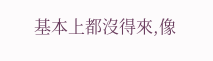基本上都沒得來,像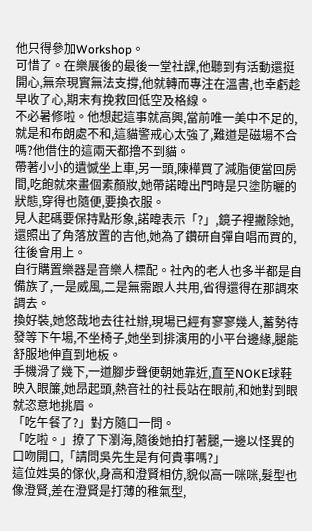他只得參加Workshop。
可惜了。在樂展後的最後一堂社課,他聽到有活動還挺開心,無奈現實無法支撐,他就轉而專注在溫書,也幸虧趁早收了心,期末有挽救回低空及格線。
不必暑修啦。他想起這事就高興,當前唯一美中不足的,就是和布朗處不和,這貓警戒心太強了,難道是磁場不合嗎?他借住的這兩天都撸不到貓。
帶著小小的遺憾坐上車,另一頭,陳樺買了減脂便當回房間,吃飽就來畫個素顏妝,她帶諾暐出門時是只塗防曬的狀態,穿得也隨便,要換衣服。
見人起碼要保持點形象,諾暐表示「?」,鏡子裡撇除她,還照出了角落放置的吉他,她為了鑽研自彈自唱而買的,往後會用上。
自行購置樂器是音樂人標配。社內的老人也多半都是自備族了,一是威風,二是無需跟人共用,省得還得在那調來調去。
換好裝,她悠哉地去往社辦,現場已經有寥寥幾人,蓄勢待發等下午場,不坐椅子,她坐到排演用的小平台邊緣,腿能舒服地伸直到地板。
手機滑了幾下,一道腳步聲便朝她靠近,直至NOKE球鞋映入眼簾,她昂起頭,熱音社的社長站在眼前,和她對到眼就恣意地挑眉。
「吃午餐了?」對方隨口一問。
「吃啦。」撩了下瀏海,隨後她拍打著腿,一邊以怪異的口吻開口,「請問吳先生是有何貴事嗎?」
這位姓吳的傢伙,身高和澄賢相仿,貌似高一咪咪,髮型也像澄賢,差在澄賢是打薄的稚氣型,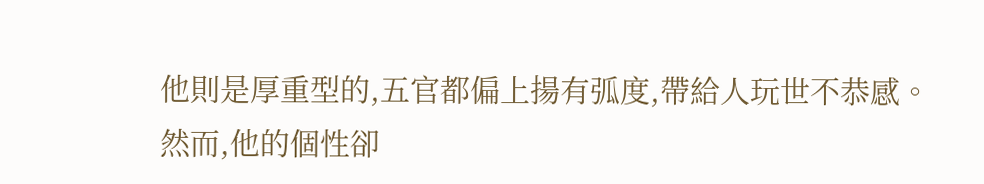他則是厚重型的,五官都偏上揚有弧度,帶給人玩世不恭感。
然而,他的個性卻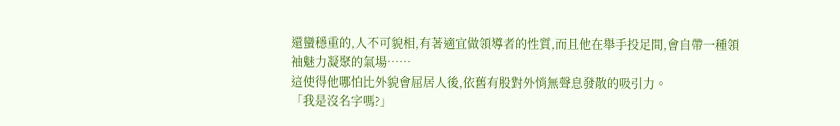還蠻穩重的,人不可貌相,有著適宜做領導者的性質,而且他在舉手投足間,會自帶一種領袖魅力凝聚的氣場……
這使得他哪怕比外貌會屈居人後,依舊有股對外悄無聲息發散的吸引力。
「我是沒名字嗎?」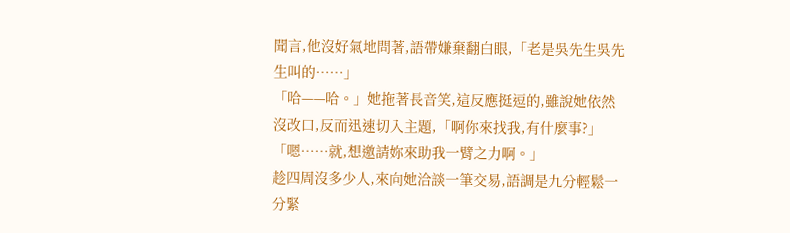聞言,他沒好氣地問著,語帶嫌棄翻白眼,「老是吳先生吳先生叫的……」
「哈——哈。」她拖著長音笑,這反應挺逗的,雖說她依然沒改口,反而迅速切入主題,「啊你來找我,有什麼事?」
「嗯……就,想邀請妳來助我一臂之力啊。」
趁四周沒多少人,來向她洽談一筆交易,語調是九分輕鬆一分緊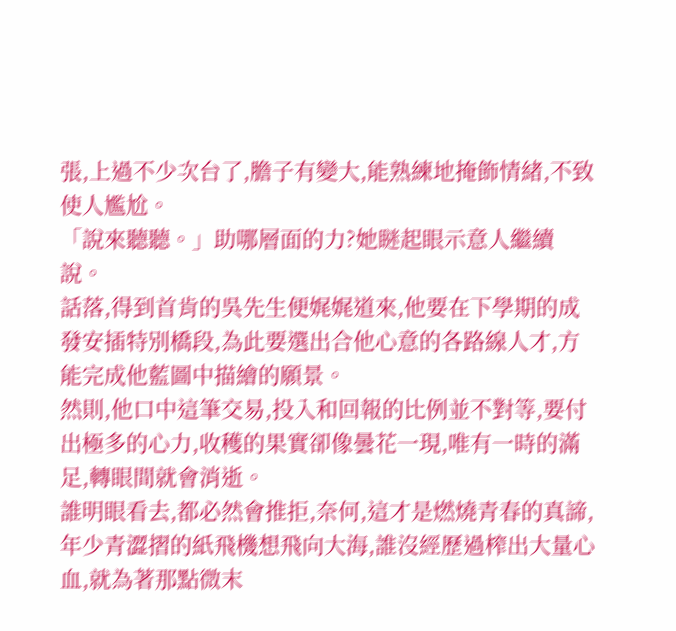張,上過不少次台了,膽子有變大,能熟練地掩飾情緒,不致使人尷尬。
「說來聽聽。」助哪層面的力?她瞇起眼示意人繼續說。
話落,得到首肯的吳先生便娓娓道來,他要在下學期的成發安插特別橋段,為此要選出合他心意的各路線人才,方能完成他藍圖中描繪的願景。
然則,他口中這筆交易,投入和回報的比例並不對等,要付出極多的心力,收穫的果實卻像曇花一現,唯有一時的滿足,轉眼間就會消逝。
誰明眼看去,都必然會推拒,奈何,這才是燃燒青春的真諦,年少青澀摺的紙飛機想飛向大海,誰沒經歷過榨出大量心血,就為著那點微末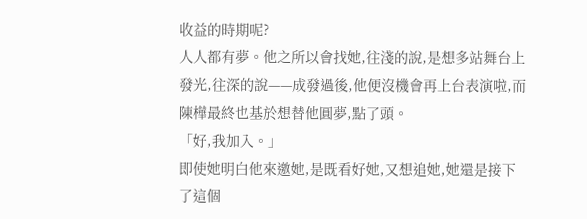收益的時期呢?
人人都有夢。他之所以會找她,往淺的說,是想多站舞台上發光,往深的說——成發過後,他便沒機會再上台表演啦,而陳樺最終也基於想替他圓夢,點了頭。
「好,我加入。」
即使她明白他來邀她,是既看好她,又想追她,她還是接下了這個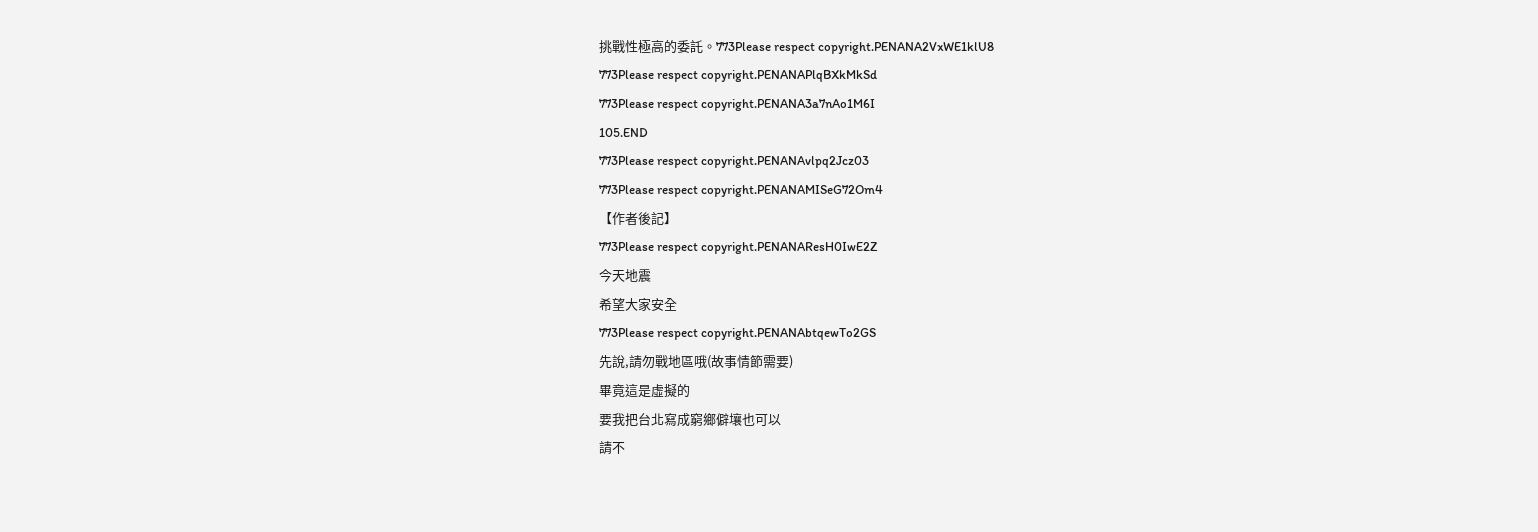挑戰性極高的委託。773Please respect copyright.PENANA2VxWE1klU8
773Please respect copyright.PENANAPlqBXkMkSd
773Please respect copyright.PENANA3a7nAo1M6I
105.END
773Please respect copyright.PENANAvlpq2Jcz03
773Please respect copyright.PENANAMISeG72Om4
【作者後記】
773Please respect copyright.PENANAResH0IwE2Z
今天地震
希望大家安全
773Please respect copyright.PENANAbtqewTo2GS
先說,請勿戰地區哦(故事情節需要)
畢竟這是虛擬的
要我把台北寫成窮鄉僻壤也可以
請不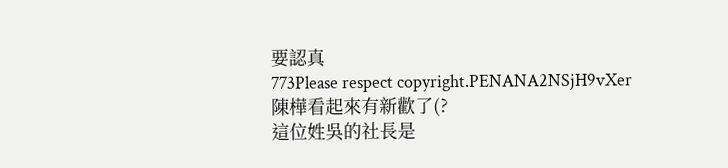要認真
773Please respect copyright.PENANA2NSjH9vXer
陳樺看起來有新歡了(?
這位姓吳的社長是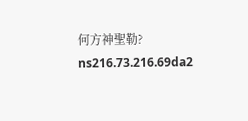何方神聖勒?
ns216.73.216.69da2